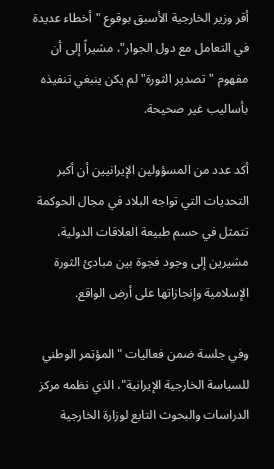أقر وزير الخارجية الأسبق بوقوع "أخطاء عديدة في التعامل مع دول الجوار"، مشيراً إلى أن مفهوم "تصدير الثورة" لم يكن ينبغي تنفيذه بأساليب غير صحيحة.

أكد عدد من المسؤولين الإيرانيين أن أكبر التحديات التي تواجه البلاد في مجال الحوكمة تتمثل في حسم طبيعة العلاقات الدولية، مشيرين إلى وجود فجوة بين مبادئ الثورة الإسلامية وإنجازاتها على أرض الواقع.

وفي جلسة ضمن فعاليات "المؤتمر الوطني للسياسة الخارجية الإيرانية"، الذي نظمه مركز الدراسات والبحوث التابع لوزارة الخارجية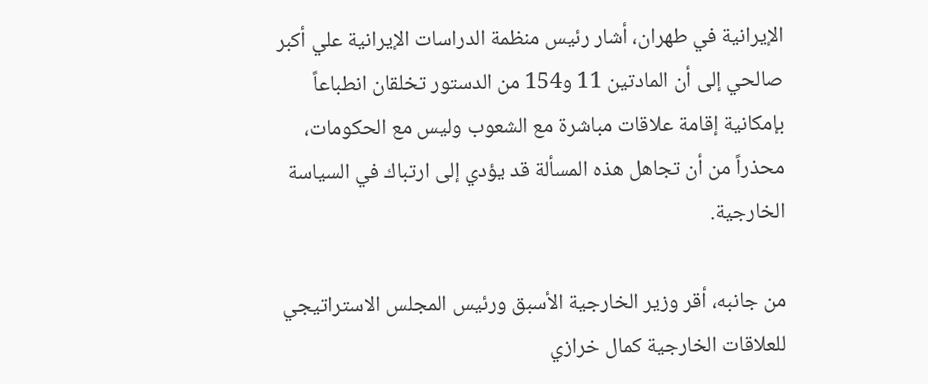الإيرانية في طهران، أشار رئيس منظمة الدراسات الإيرانية علي أكبر صالحي إلى أن المادتين 11 و154 من الدستور تخلقان انطباعاً بإمكانية إقامة علاقات مباشرة مع الشعوب وليس مع الحكومات، محذراً من أن تجاهل هذه المسألة قد يؤدي إلى ارتباك في السياسة الخارجية.

من جانبه، أقر وزير الخارجية الأسبق ورئيس المجلس الاستراتيجي للعلاقات الخارجية كمال خرازي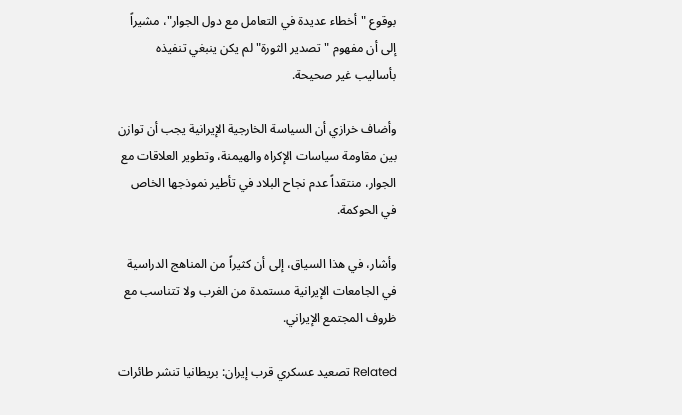بوقوع "أخطاء عديدة في التعامل مع دول الجوار"، مشيراً إلى أن مفهوم "تصدير الثورة" لم يكن ينبغي تنفيذه بأساليب غير صحيحة.

وأضاف خرازي أن السياسة الخارجية الإيرانية يجب أن توازن بين مقاومة سياسات الإكراه والهيمنة، وتطوير العلاقات مع الجوار، منتقداً عدم نجاح البلاد في تأطير نموذجها الخاص في الحوكمة.

وأشار، في هذا السياق، إلى أن كثيراً من المناهج الدراسية في الجامعات الإيرانية مستمدة من الغرب ولا تتناسب مع ظروف المجتمع الإيراني.

Related تصعيد عسكري قرب إيران: بريطانيا تنشر طائرات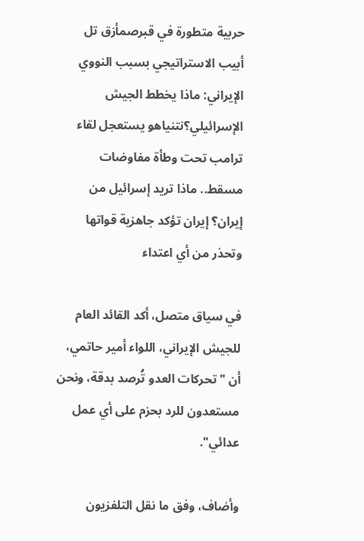حربية متطورة في قبرصمأزق تل أبيب الاستراتيجي بسبب النووي الإيراني: ماذا يخطط الجيش الإسرائيلي؟نتنياهو يستعجل لقاء ترامب تحت وطأة مفاوضات مسقط.. ماذا تريد إسرائيل من إيران؟ إيران تؤكد جاهزية قواتها وتحذر من أي اعتداء

في سياق متصل، أكد القائد العام للجيش الإيراني، اللواء أمير حاتمي، أن "تحركات العدو تُرصد بدقة، ونحن مستعدون للرد بحزم على أي عمل عدائي".

وأضاف، وفق ما نقل التلفزيون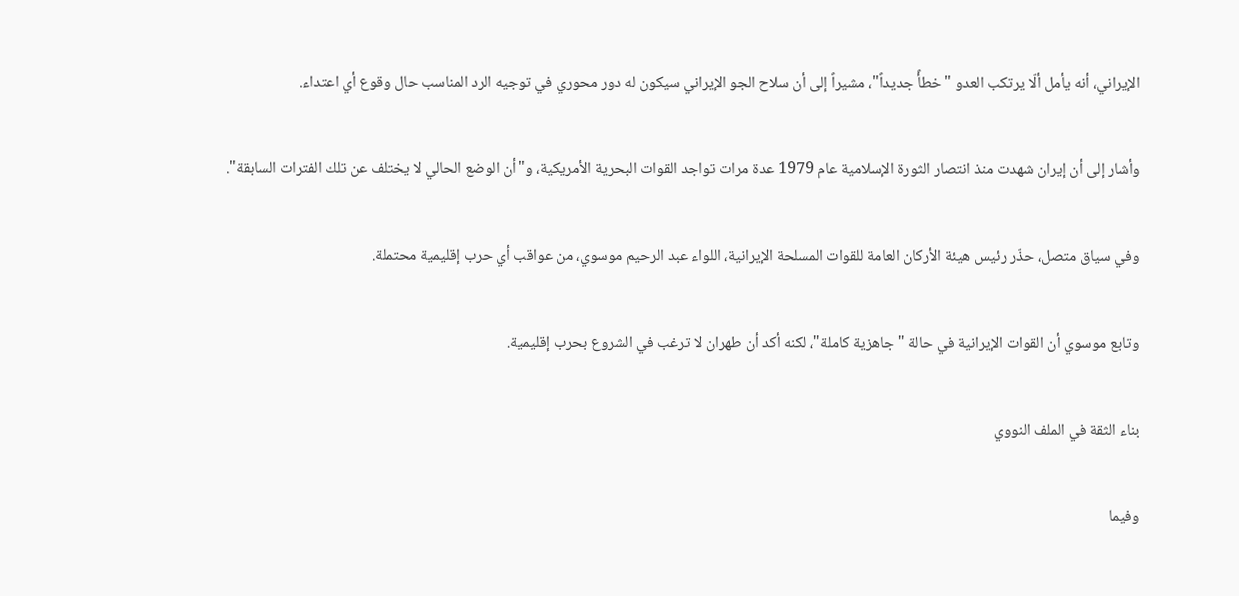الإيراني، أنه يأمل ألّا يرتكب العدو "خطأً جديداً"، مشيراً إلى أن سلاح الجو الإيراني سيكون له دور محوري في توجيه الرد المناسب حال وقوع أي اعتداء.

وأشار إلى أن إيران شهدت منذ انتصار الثورة الإسلامية عام 1979 عدة مرات تواجد القوات البحرية الأمريكية، و"أن الوضع الحالي لا يختلف عن تلك الفترات السابقة".

وفي سياق متصل، حذّر رئيس هيئة الأركان العامة للقوات المسلحة الإيرانية، اللواء عبد الرحيم موسوي، من عواقب أي حرب إقليمية محتملة.

وتابع موسوي أن القوات الإيرانية في حالة "جاهزية كاملة"، لكنه أكد أن طهران لا ترغب في الشروع بحرب إقليمية.

بناء الثقة في الملف النووي

وفيما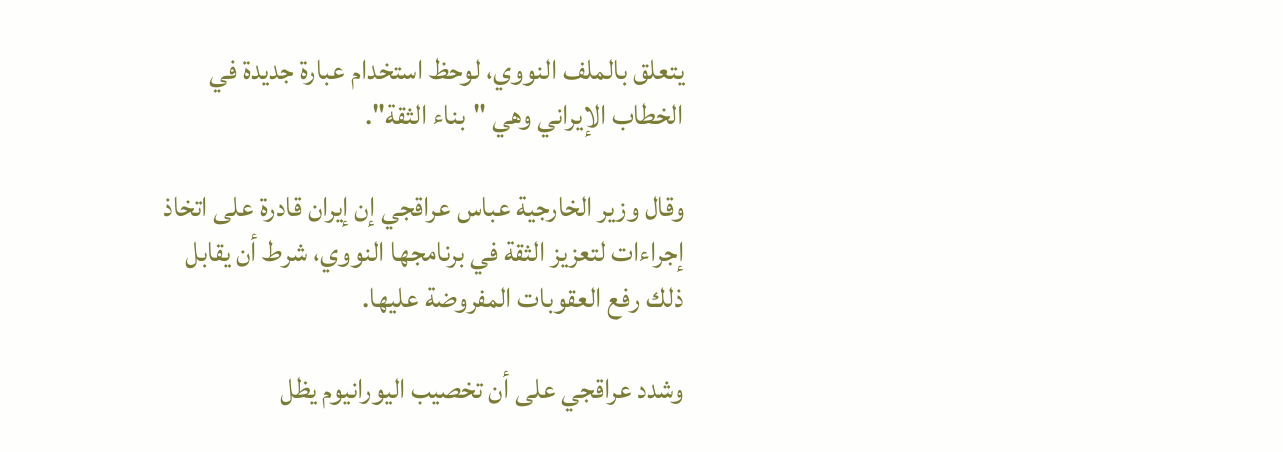يتعلق بالملف النووي، لوحظ استخدام عبارة جديدة في الخطاب الإيراني وهي "بناء الثقة".

وقال وزير الخارجية عباس عراقجي إن إيران قادرة على اتخاذ إجراءات لتعزيز الثقة في برنامجها النووي، شرط أن يقابل ذلك رفع العقوبات المفروضة عليها.

وشدد عراقجي على أن تخصيب اليورانيوم يظل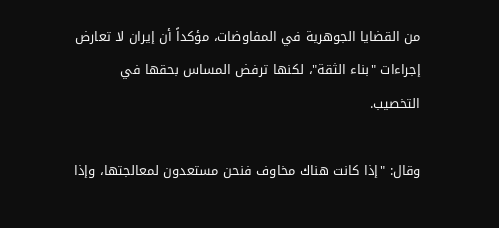من القضايا الجوهرية في المفاوضات، مؤكداً أن إيران لا تعارض إجراءات "بناء الثقة"، لكنها ترفض المساس بحقها في التخصيب.

وقال: "إذا كانت هناك مخاوف فنحن مستعدون لمعالجتها، وإذا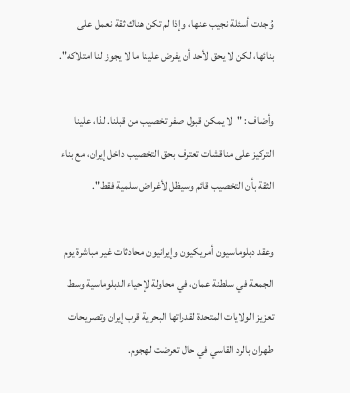وُجدت أسئلة نجيب عنها، وإذا لم تكن هناك ثقة نعمل على بنائها، لكن لا يحق لأحد أن يفرض علينا ما لا يجوز لنا امتلاكه".

وأضاف : "لا يمكن قبول صفر تخصيب من قبلنا. لذا، علينا التركيز على مناقشات تعترف بحق التخصيب داخل إيران، مع بناء الثقة بأن التخصيب قائم وسيظل لأغراض سلمية فقط".

وعقد دبلوماسيون أمريكيون وإيرانيون محادثات غير مباشرة يوم الجمعة في سلطنة عمان، في محاولة لإحياء الدبلوماسية وسط تعزيز الولايات المتحدة لقدراتها البحرية قرب إيران وتصريحات طهران بالرد القاسي في حال تعرضت لهجوم.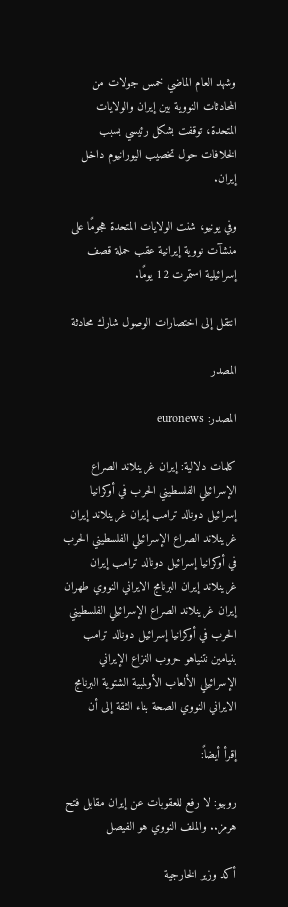وشهد العام الماضي خمس جولات من المحادثات النووية بين إيران والولايات المتحدة، توقفت بشكل رئيسي بسبب الخلافات حول تخصيب اليورانيوم داخل إيران.

وفي يونيو، شنت الولايات المتحدة هجومًا على منشآت نووية إيرانية عقب حملة قصف إسرائيلية استمرت 12 يومًا.

انتقل إلى اختصارات الوصول شارك محادثة

المصدر

المصدر: euronews

كلمات دلالية: إيران غرينلاند الصراع الإسرائيلي الفلسطيني الحرب في أوكرانيا إسرائيل دونالد ترامب إيران غرينلاند إيران غرينلاند الصراع الإسرائيلي الفلسطيني الحرب في أوكرانيا إسرائيل دونالد ترامب إيران غرينلاند إيران البرنامج الايراني النووي طهران إيران غرينلاند الصراع الإسرائيلي الفلسطيني الحرب في أوكرانيا إسرائيل دونالد ترامب بنيامين نتنياهو حروب النزاع الإيراني الإسرائيلي الألعاب الأولمبية الشتوية البرنامج الايراني النووي الصحة بناء الثقة إلى أن

إقرأ أيضاً:

روبيو: لا رفع للعقوبات عن إيران مقابل فتح هرمز.. والملف النووي هو الفيصل

أكد وزير الخارجية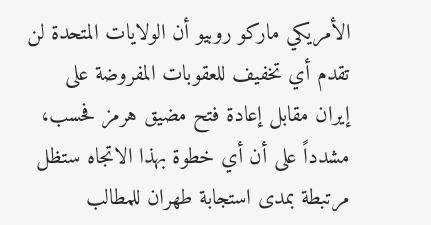الأمريكي ماركو روبيو أن الولايات المتحدة لن تقدم أي تخفيف للعقوبات المفروضة على إيران مقابل إعادة فتح مضيق هرمز فحسب، مشدداً على أن أي خطوة بهذا الاتجاه ستظل مرتبطة بمدى استجابة طهران للمطالب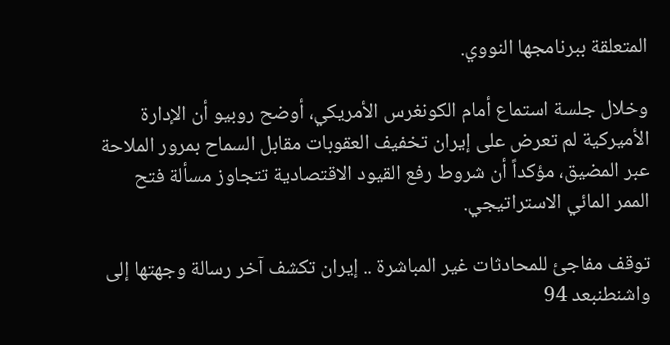المتعلقة ببرنامجها النووي.

وخلال جلسة استماع أمام الكونغرس الأمريكي، أوضح روبيو أن الإدارة الأميركية لم تعرض على إيران تخفيف العقوبات مقابل السماح بمرور الملاحة عبر المضيق، مؤكداً أن شروط رفع القيود الاقتصادية تتجاوز مسألة فتح الممر المائي الاستراتيجي.

توقف مفاجئ للمحادثات غير المباشرة .. إيران تكشف آخر رسالة وجهتها إلى واشنطنبعد 94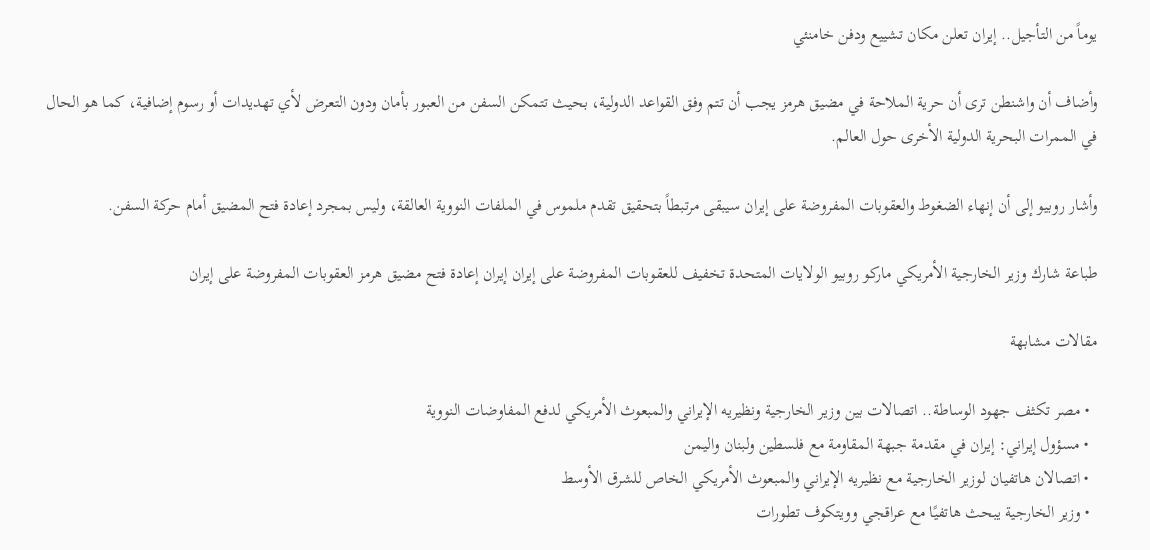يوماً من التأجيل.. إيران تعلن مكان تشييع ودفن خامنئي

وأضاف أن واشنطن ترى أن حرية الملاحة في مضيق هرمز يجب أن تتم وفق القواعد الدولية، بحيث تتمكن السفن من العبور بأمان ودون التعرض لأي تهديدات أو رسوم إضافية، كما هو الحال في الممرات البحرية الدولية الأخرى حول العالم.

وأشار روبيو إلى أن إنهاء الضغوط والعقوبات المفروضة على إيران سيبقى مرتبطاً بتحقيق تقدم ملموس في الملفات النووية العالقة، وليس بمجرد إعادة فتح المضيق أمام حركة السفن.

طباعة شارك وزير الخارجية الأمريكي ماركو روبيو الولايات المتحدة تخفيف للعقوبات المفروضة على إيران إيران إعادة فتح مضيق هرمز العقوبات المفروضة على إيران

مقالات مشابهة

  • مصر تكثف جهود الوساطة.. اتصالات بين وزير الخارجية ونظيريه الإيراني والمبعوث الأمريكي لدفع المفاوضات النووية
  • مسؤول إيراني: إيران في مقدمة جبهة المقاومة مع فلسطين ولبنان واليمن
  • اتصالان هاتفيان لوزير الخارجية مع نظيريه الإيراني والمبعوث الأمريكي الخاص للشرق الأوسط
  • وزير الخارجية يبحث هاتفيًا مع عراقجي وويتكوف تطورات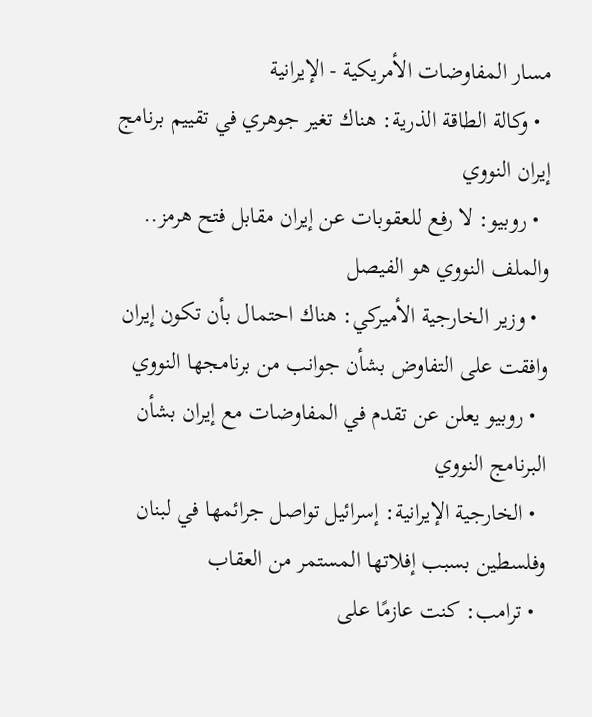مسار المفاوضات الأمريكية - الإيرانية
  • وكالة الطاقة الذرية: هناك تغير جوهري في تقييم برنامج إيران النووي
  • روبيو: لا رفع للعقوبات عن إيران مقابل فتح هرمز.. والملف النووي هو الفيصل
  • وزير الخارجية الأميركي: هناك احتمال بأن تكون إيران وافقت على التفاوض بشأن جوانب من برنامجها النووي
  • روبيو يعلن عن تقدم في المفاوضات مع إيران بشأن البرنامج النووي
  • الخارجية الإيرانية: إسرائيل تواصل جرائمها في لبنان وفلسطين بسبب إفلاتها المستمر من العقاب
  • ترامب: كنت عازمًا على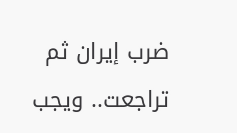ضرب إيران ثم تراجعت.. ويجب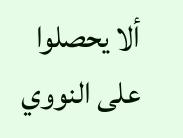ألا يحصلوا على النووي